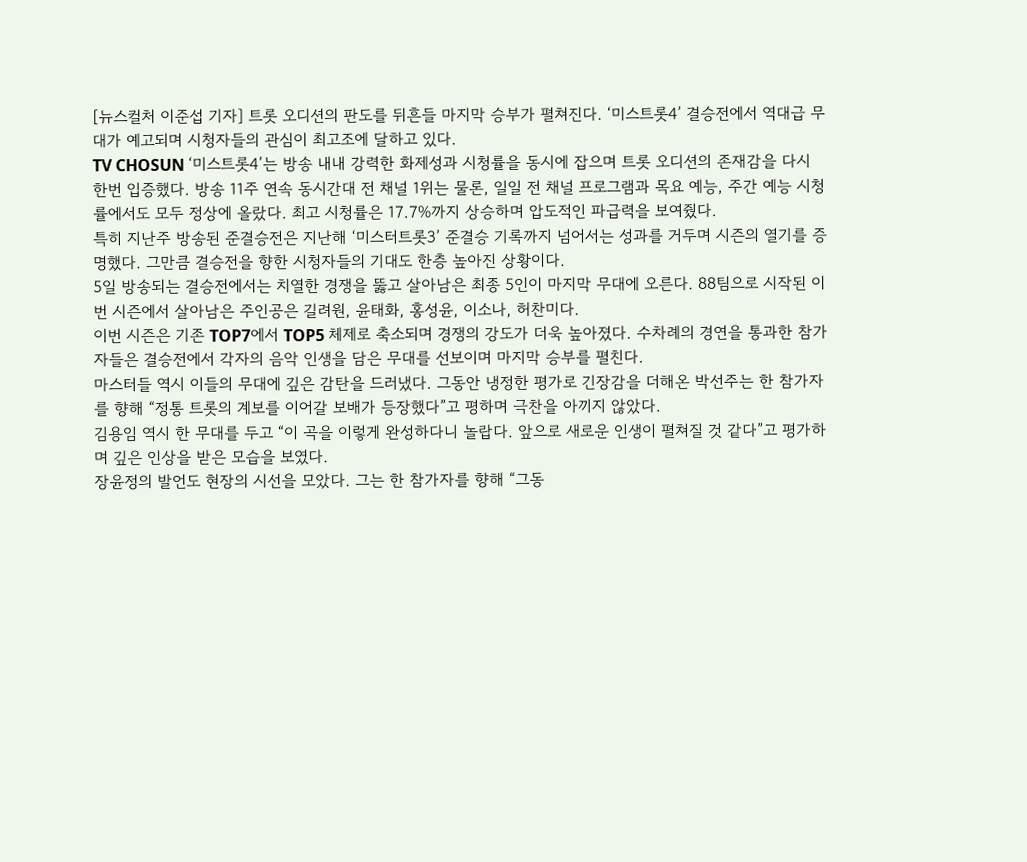[뉴스컬처 이준섭 기자] 트롯 오디션의 판도를 뒤흔들 마지막 승부가 펼쳐진다. ‘미스트롯4’ 결승전에서 역대급 무대가 예고되며 시청자들의 관심이 최고조에 달하고 있다.
TV CHOSUN ‘미스트롯4’는 방송 내내 강력한 화제성과 시청률을 동시에 잡으며 트롯 오디션의 존재감을 다시 한번 입증했다. 방송 11주 연속 동시간대 전 채널 1위는 물론, 일일 전 채널 프로그램과 목요 예능, 주간 예능 시청률에서도 모두 정상에 올랐다. 최고 시청률은 17.7%까지 상승하며 압도적인 파급력을 보여줬다.
특히 지난주 방송된 준결승전은 지난해 ‘미스터트롯3’ 준결승 기록까지 넘어서는 성과를 거두며 시즌의 열기를 증명했다. 그만큼 결승전을 향한 시청자들의 기대도 한층 높아진 상황이다.
5일 방송되는 결승전에서는 치열한 경쟁을 뚫고 살아남은 최종 5인이 마지막 무대에 오른다. 88팀으로 시작된 이번 시즌에서 살아남은 주인공은 길려원, 윤태화, 홍성윤, 이소나, 허찬미다.
이번 시즌은 기존 TOP7에서 TOP5 체제로 축소되며 경쟁의 강도가 더욱 높아졌다. 수차례의 경연을 통과한 참가자들은 결승전에서 각자의 음악 인생을 담은 무대를 선보이며 마지막 승부를 펼친다.
마스터들 역시 이들의 무대에 깊은 감탄을 드러냈다. 그동안 냉정한 평가로 긴장감을 더해온 박선주는 한 참가자를 향해 “정통 트롯의 계보를 이어갈 보배가 등장했다”고 평하며 극찬을 아끼지 않았다.
김용임 역시 한 무대를 두고 “이 곡을 이렇게 완성하다니 놀랍다. 앞으로 새로운 인생이 펼쳐질 것 같다”고 평가하며 깊은 인상을 받은 모습을 보였다.
장윤정의 발언도 현장의 시선을 모았다. 그는 한 참가자를 향해 “그동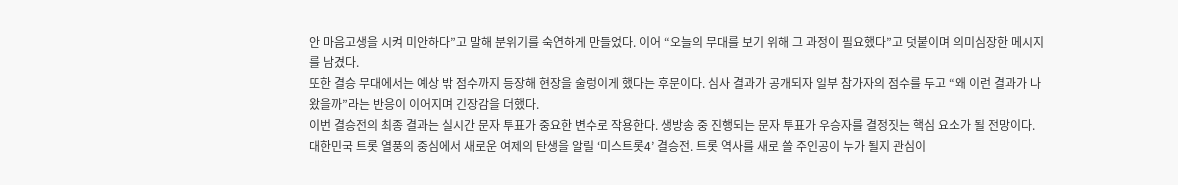안 마음고생을 시켜 미안하다”고 말해 분위기를 숙연하게 만들었다. 이어 “오늘의 무대를 보기 위해 그 과정이 필요했다”고 덧붙이며 의미심장한 메시지를 남겼다.
또한 결승 무대에서는 예상 밖 점수까지 등장해 현장을 술렁이게 했다는 후문이다. 심사 결과가 공개되자 일부 참가자의 점수를 두고 “왜 이런 결과가 나왔을까”라는 반응이 이어지며 긴장감을 더했다.
이번 결승전의 최종 결과는 실시간 문자 투표가 중요한 변수로 작용한다. 생방송 중 진행되는 문자 투표가 우승자를 결정짓는 핵심 요소가 될 전망이다.
대한민국 트롯 열풍의 중심에서 새로운 여제의 탄생을 알릴 ‘미스트롯4’ 결승전. 트롯 역사를 새로 쓸 주인공이 누가 될지 관심이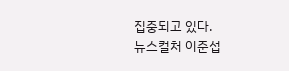집중되고 있다.
뉴스컬처 이준섭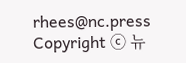rhees@nc.press
Copyright ⓒ 뉴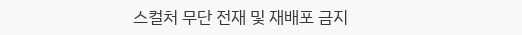스컬처 무단 전재 및 재배포 금지